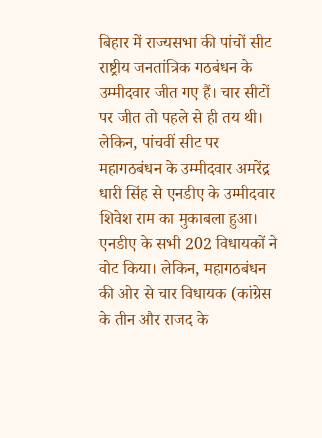बिहार में राज्यसभा की पांचों सीट राष्ट्रीय जनतांत्रिक गठबंधन के उम्मीदवार जीत गए हैं। चार सीटों पर जीत तो पहले से ही तय थी। लेकिन, पांचवीं सीट पर महागठबंधन के उम्मीदवार अमरेंद्र धारी सिंह से एनडीए के उम्मीदवार शिवेश राम का मुकाबला हुआ। एनडीए के सभी 202 विधायकों ने वोट किया। लेकिन, महागठबंधन की ओर से चार विधायक (कांग्रेस के तीन और राजद के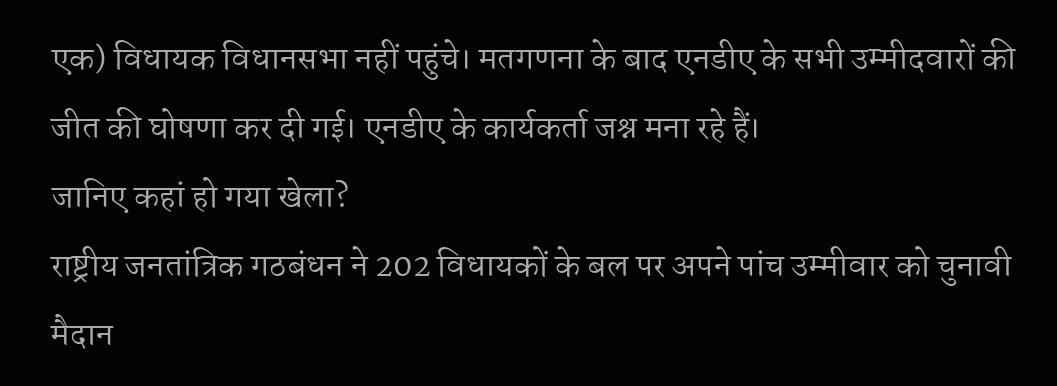एक) विधायक विधानसभा नहीं पहुंचे। मतगणना के बाद एनडीए के सभी उम्मीदवारों की जीत की घोषणा कर दी गई। एनडीए के कार्यकर्ता जश्न मना रहे हैं।
जानिए कहां हो गया खेला?
राष्ट्रीय जनतांत्रिक गठबंधन ने 202 विधायकों के बल पर अपने पांच उम्मीवार को चुनावी मैदान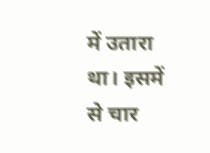में उतारा था। इसमें से चार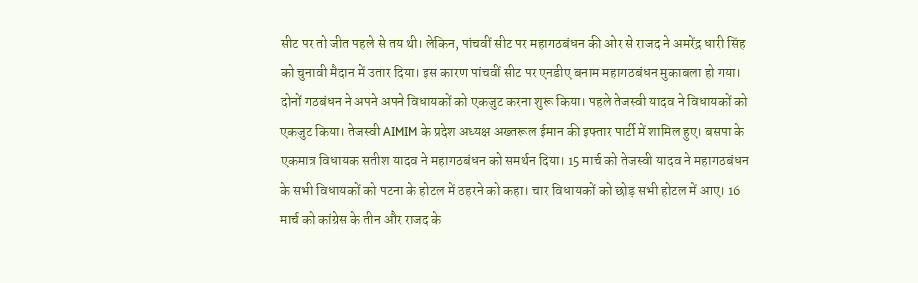सीट पर तो जीत पहले से तय थी। लेकिन, पांचवीं सीट पर महागठबंधन की ओर से राजद ने अमरेंद्र धारी सिंह को चुनावी मैदान में उतार दिया। इस कारण पांचवीं सीट पर एनडीए बनाम महागठबंधन मुकाबला हो गया। दोनों गठबंधन ने अपने अपने विधायकों को एकजुट करना शुरू किया। पहले तेजस्वी यादव ने विधायकों को एकजुट किया। तेजस्वी AIMIM के प्रदेश अध्यक्ष अख्तरूल ईमान की इफ्तार पार्टी में शामिल हुए। बसपा के एकमात्र विधायक सतीश यादव ने महागठबंधन को समर्थन दिया। 15 मार्च को तेजस्वी यादव ने महागठबंधन के सभी विधायकों को पटना के होटल में ठहरने को कहा। चार विधायकों को छोड़ सभी होटल में आए। 16 मार्च को कांग्रेस के तीन और राजद के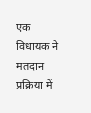एक विधायक ने मतदान प्रक्रिया में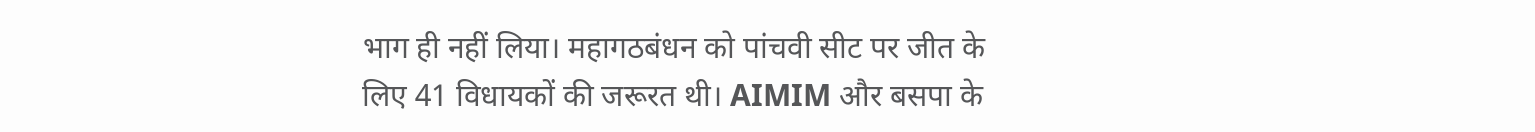भाग ही नहीं लिया। महागठबंधन को पांचवी सीट पर जीत के लिए 41 विधायकों की जरूरत थी। AIMIM और बसपा के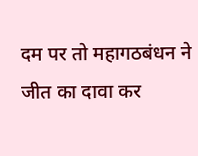दम पर तो महागठबंधन ने जीत का दावा कर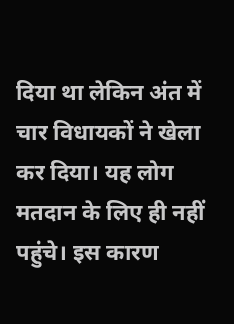दिया था लेकिन अंत में चार विधायकों ने खेला कर दिया। यह लोग मतदान के लिए ही नहीं पहुंचे। इस कारण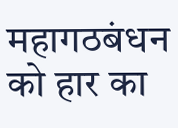महागठबंधन को हार का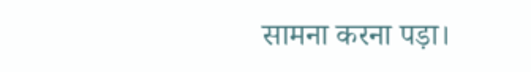सामना करना पड़ा।